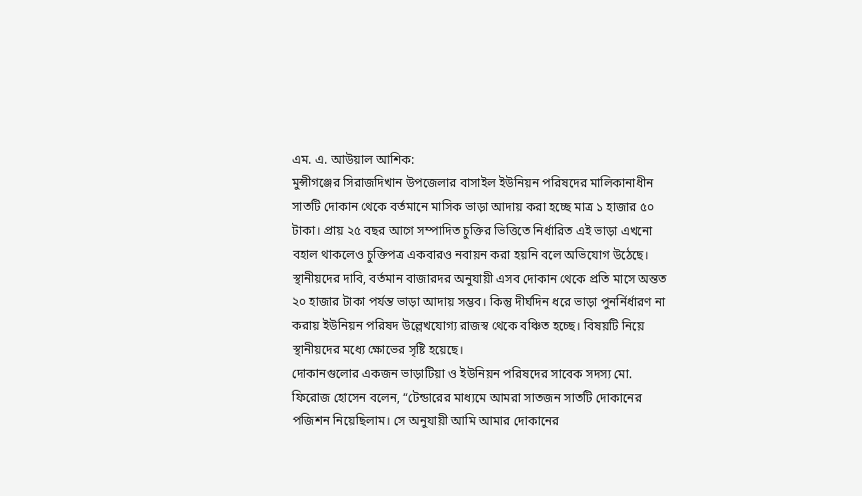এম. এ. আউয়াল আশিক:
মুন্সীগঞ্জের সিরাজদিখান উপজেলার বাসাইল ইউনিয়ন পরিষদের মালিকানাধীন সাতটি দোকান থেকে বর্তমানে মাসিক ভাড়া আদায় করা হচ্ছে মাত্র ১ হাজার ৫০ টাকা। প্রায় ২৫ বছর আগে সম্পাদিত চুক্তির ভিত্তিতে নির্ধারিত এই ভাড়া এখনো বহাল থাকলেও চুক্তিপত্র একবারও নবায়ন করা হয়নি বলে অভিযোগ উঠেছে।
স্থানীয়দের দাবি, বর্তমান বাজারদর অনুযায়ী এসব দোকান থেকে প্রতি মাসে অন্তত ২০ হাজার টাকা পর্যন্ত ভাড়া আদায় সম্ভব। কিন্তু দীর্ঘদিন ধরে ভাড়া পুনর্নির্ধারণ না করায় ইউনিয়ন পরিষদ উল্লেখযোগ্য রাজস্ব থেকে বঞ্চিত হচ্ছে। বিষয়টি নিয়ে স্থানীয়দের মধ্যে ক্ষোভের সৃষ্টি হয়েছে।
দোকানগুলোর একজন ভাড়াটিয়া ও ইউনিয়ন পরিষদের সাবেক সদস্য মো. ফিরোজ হোসেন বলেন, “টেন্ডারের মাধ্যমে আমরা সাতজন সাতটি দোকানের পজিশন নিয়েছিলাম। সে অনুযায়ী আমি আমার দোকানের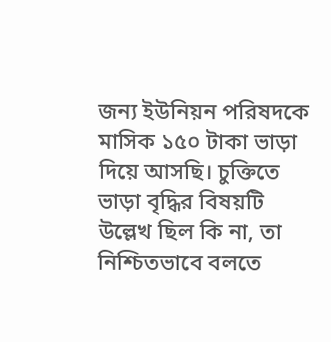জন্য ইউনিয়ন পরিষদকে মাসিক ১৫০ টাকা ভাড়া দিয়ে আসছি। চুক্তিতে ভাড়া বৃদ্ধির বিষয়টি উল্লেখ ছিল কি না, তা নিশ্চিতভাবে বলতে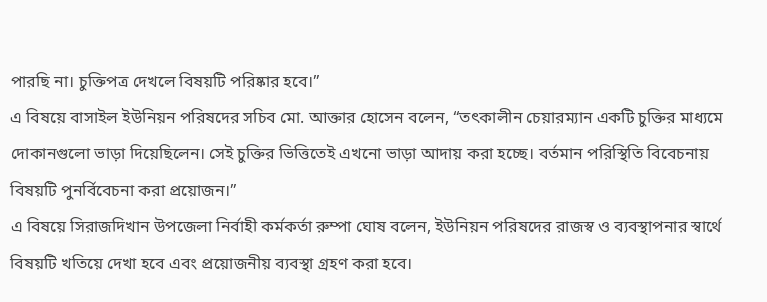পারছি না। চুক্তিপত্র দেখলে বিষয়টি পরিষ্কার হবে।”
এ বিষয়ে বাসাইল ইউনিয়ন পরিষদের সচিব মো. আক্তার হোসেন বলেন, “তৎকালীন চেয়ারম্যান একটি চুক্তির মাধ্যমে দোকানগুলো ভাড়া দিয়েছিলেন। সেই চুক্তির ভিত্তিতেই এখনো ভাড়া আদায় করা হচ্ছে। বর্তমান পরিস্থিতি বিবেচনায় বিষয়টি পুনর্বিবেচনা করা প্রয়োজন।”
এ বিষয়ে সিরাজদিখান উপজেলা নির্বাহী কর্মকর্তা রুম্পা ঘোষ বলেন, ইউনিয়ন পরিষদের রাজস্ব ও ব্যবস্থাপনার স্বার্থে বিষয়টি খতিয়ে দেখা হবে এবং প্রয়োজনীয় ব্যবস্থা গ্রহণ করা হবে।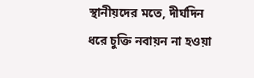স্থানীয়দের মতে, দীর্ঘদিন ধরে চুক্তি নবায়ন না হওয়া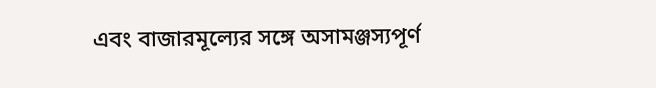এবং বাজারমূল্যের সঙ্গে অসামঞ্জস্যপূর্ণ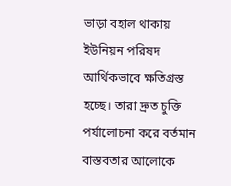ভাড়া বহাল থাকায় ইউনিয়ন পরিষদ আর্থিকভাবে ক্ষতিগ্রস্ত হচ্ছে। তারা দ্রুত চুক্তি পর্যালোচনা করে বর্তমান বাস্তবতার আলোকে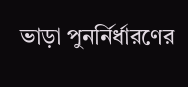ভাড়া পুনর্নির্ধারণের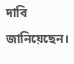দাবি জানিয়েছেন।